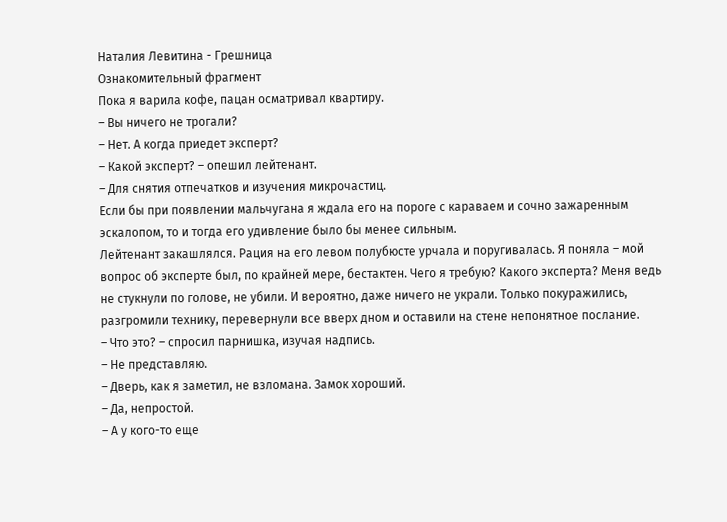Наталия Левитина - Грешница
Ознакомительный фрагмент
Пока я варила кофе, пацан осматривал квартиру.
– Вы ничего не трогали?
– Нет. А когда приедет эксперт?
– Какой эксперт? – опешил лейтенант.
– Для снятия отпечатков и изучения микрочастиц.
Если бы при появлении мальчугана я ждала его на пороге с караваем и сочно зажаренным эскалопом, то и тогда его удивление было бы менее сильным.
Лейтенант закашлялся. Рация на его левом полубюсте урчала и поругивалась. Я поняла – мой вопрос об эксперте был, по крайней мере, бестактен. Чего я требую? Какого эксперта? Меня ведь не стукнули по голове, не убили. И вероятно, даже ничего не украли. Только покуражились, разгромили технику, перевернули все вверх дном и оставили на стене непонятное послание.
– Что это? – спросил парнишка, изучая надпись.
– Не представляю.
– Дверь, как я заметил, не взломана. Замок хороший.
– Да, непростой.
– А у кого-то еще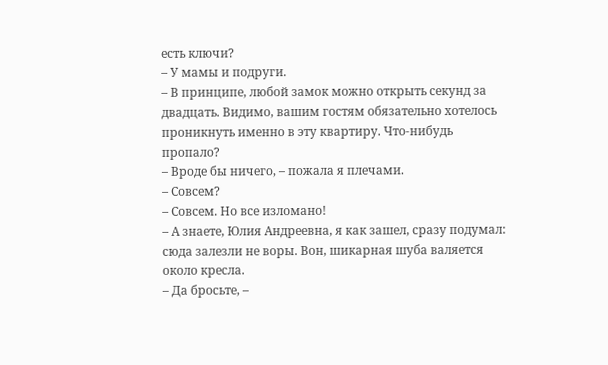есть ключи?
– У мамы и подруги.
– В принципе, любой замок можно открыть секунд за двадцать. Видимо, вашим гостям обязательно хотелось проникнуть именно в эту квартиру. Что-нибудь пропало?
– Вроде бы ничего, – пожала я плечами.
– Совсем?
– Совсем. Но все изломано!
– А знаете, Юлия Андреевна, я как зашел, сразу подумал: сюда залезли не воры. Вон, шикарная шуба валяется около кресла.
– Да бросьте, –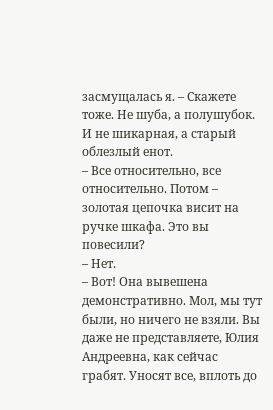засмущалась я. – Скажете тоже. Не шуба, а полушубок. И не шикарная, а старый облезлый енот.
– Все относительно, все относительно. Потом – золотая цепочка висит на ручке шкафа. Это вы повесили?
– Нет.
– Вот! Она вывешена демонстративно. Мол, мы тут были, но ничего не взяли. Вы даже не представляете, Юлия Андреевна, как сейчас грабят. Уносят все, вплоть до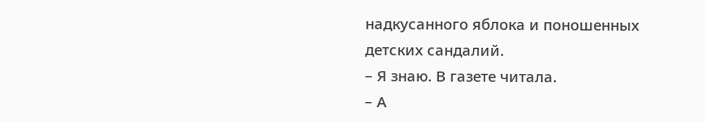надкусанного яблока и поношенных детских сандалий.
– Я знаю. В газете читала.
– А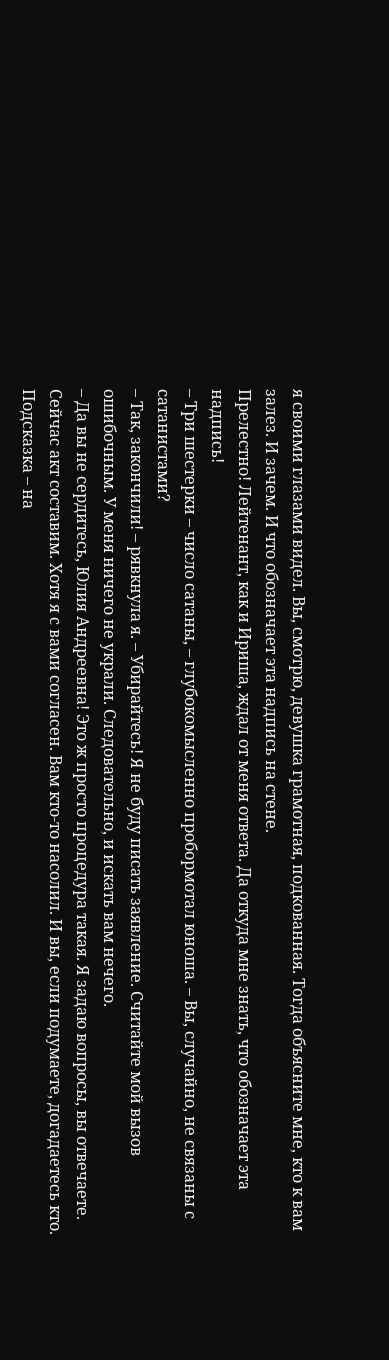я своими глазами видел. Вы, смотрю, девушка грамотная, подкованная. Тогда объясните мне, кто к вам залез. И зачем. И что обозначает эта надпись на стене.
Прелестно! Лейтенант, как и Ириша, ждал от меня ответа. Да откуда мне знать, что обозначает эта надпись!
– Три шестерки – число сатаны, – глубокомысленно пробормотал юноша. – Вы, случайно, не связаны с сатанистами?
– Так, закончили! – рявкнула я. – Убирайтесь! Я не буду писать заявление. Считайте мой вызов ошибочным. У меня ничего не украли. Следовательно, и искать вам нечего.
– Да вы не сердитесь, Юлия Андреевна! Это ж просто процедура такая. Я задаю вопросы, вы отвечаете. Сейчас акт составим. Хотя я с вами согласен. Вам кто-то насолил. И вы, если подумаете, догадаетесь кто. Подсказка – на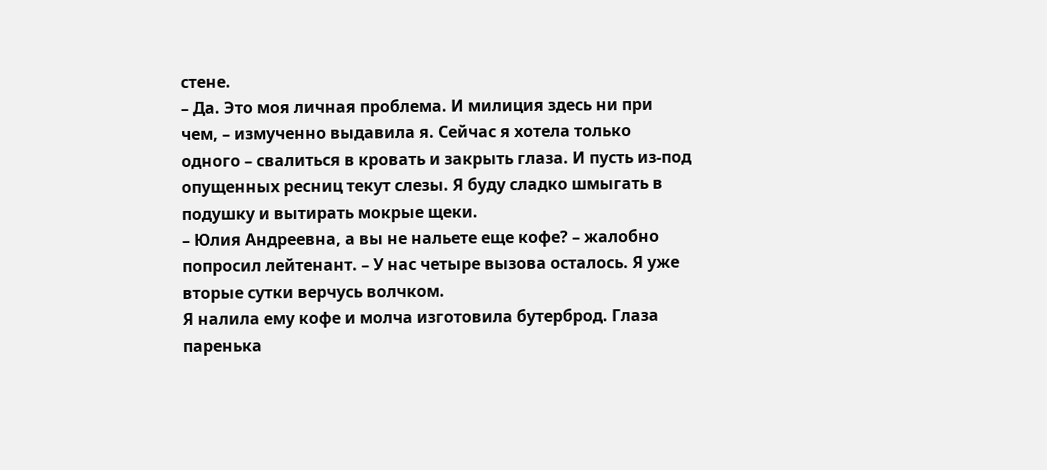стене.
– Да. Это моя личная проблема. И милиция здесь ни при чем, – измученно выдавила я. Сейчас я хотела только одного – свалиться в кровать и закрыть глаза. И пусть из-под опущенных ресниц текут слезы. Я буду сладко шмыгать в подушку и вытирать мокрые щеки.
– Юлия Андреевна, а вы не нальете еще кофе? – жалобно попросил лейтенант. – У нас четыре вызова осталось. Я уже вторые сутки верчусь волчком.
Я налила ему кофе и молча изготовила бутерброд. Глаза паренька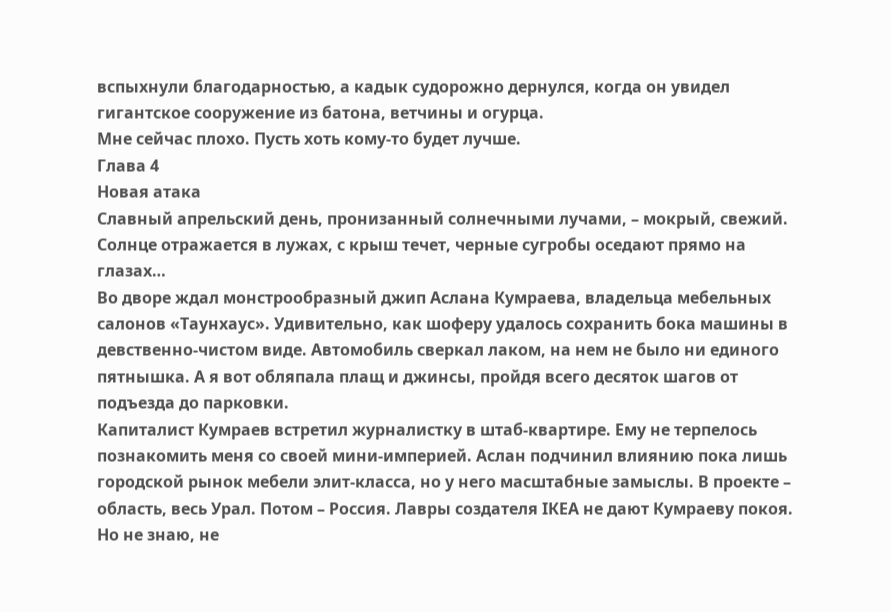вспыхнули благодарностью, а кадык судорожно дернулся, когда он увидел гигантское сооружение из батона, ветчины и огурца.
Мне сейчас плохо. Пусть хоть кому-то будет лучше.
Глава 4
Новая атака
Славный апрельский день, пронизанный солнечными лучами, – мокрый, свежий. Солнце отражается в лужах, с крыш течет, черные сугробы оседают прямо на глазах…
Во дворе ждал монстрообразный джип Аслана Кумраева, владельца мебельных салонов «Таунхаус». Удивительно, как шоферу удалось сохранить бока машины в девственно-чистом виде. Автомобиль сверкал лаком, на нем не было ни единого пятнышка. А я вот обляпала плащ и джинсы, пройдя всего десяток шагов от подъезда до парковки.
Капиталист Кумраев встретил журналистку в штаб-квартире. Ему не терпелось познакомить меня со своей мини-империей. Аслан подчинил влиянию пока лишь городской рынок мебели элит-класса, но у него масштабные замыслы. В проекте – область, весь Урал. Потом – Россия. Лавры создателя IКЕА не дают Кумраеву покоя. Но не знаю, не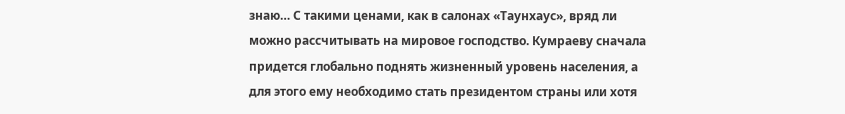знаю… С такими ценами, как в салонах «Таунхаус», вряд ли можно рассчитывать на мировое господство. Кумраеву сначала придется глобально поднять жизненный уровень населения, а для этого ему необходимо стать президентом страны или хотя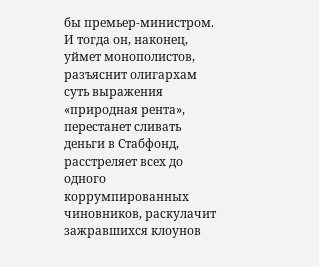бы премьер-министром. И тогда он, наконец, уймет монополистов, разъяснит олигархам суть выражения «природная рента», перестанет сливать деньги в Стабфонд, расстреляет всех до одного коррумпированных чиновников, раскулачит зажравшихся клоунов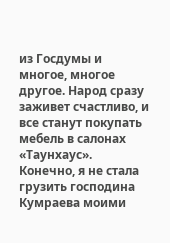из Госдумы и многое, многое другое. Народ сразу заживет счастливо, и все станут покупать мебель в салонах «Таунхаус».
Конечно, я не стала грузить господина Кумраева моими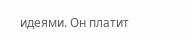идеями. Он платит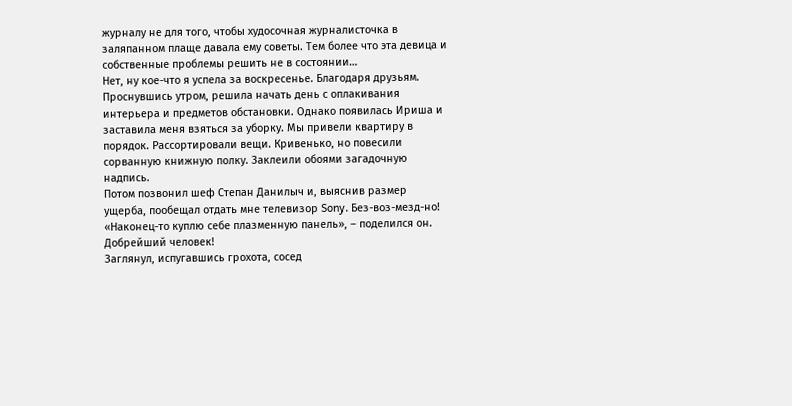журналу не для того, чтобы худосочная журналисточка в заляпанном плаще давала ему советы. Тем более что эта девица и собственные проблемы решить не в состоянии…
Нет, ну кое-что я успела за воскресенье. Благодаря друзьям. Проснувшись утром, решила начать день с оплакивания интерьера и предметов обстановки. Однако появилась Ириша и заставила меня взяться за уборку. Мы привели квартиру в порядок. Рассортировали вещи. Кривенько, но повесили сорванную книжную полку. Заклеили обоями загадочную надпись.
Потом позвонил шеф Степан Данилыч и, выяснив размер ущерба, пообещал отдать мне телевизор Sony. Без-воз-мезд-но! «Наконец-то куплю себе плазменную панель», – поделился он. Добрейший человек!
Заглянул, испугавшись грохота, сосед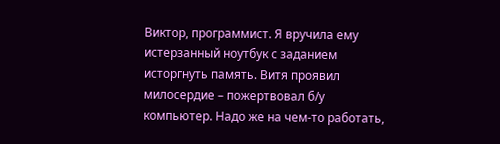Виктор, программист. Я вручила ему истерзанный ноутбук с заданием исторгнуть память. Витя проявил милосердие – пожертвовал б/у компьютер. Надо же на чем-то работать,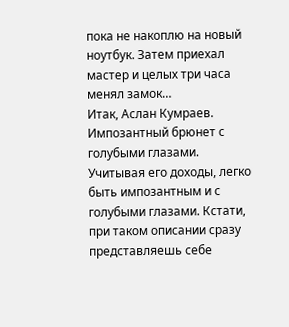пока не накоплю на новый ноутбук. Затем приехал мастер и целых три часа менял замок…
Итак, Аслан Кумраев. Импозантный брюнет с голубыми глазами. Учитывая его доходы, легко быть импозантным и с голубыми глазами. Кстати, при таком описании сразу представляешь себе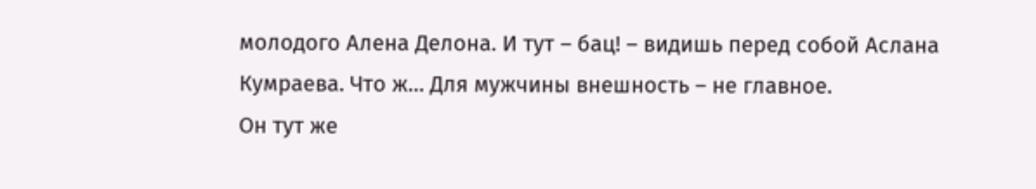молодого Алена Делона. И тут – бац! – видишь перед собой Аслана Кумраева. Что ж… Для мужчины внешность – не главное.
Он тут же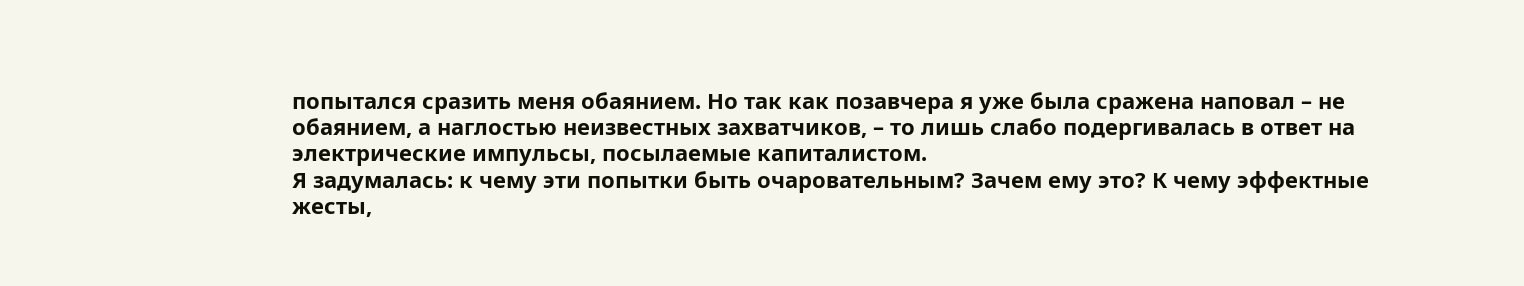попытался сразить меня обаянием. Но так как позавчера я уже была сражена наповал – не обаянием, а наглостью неизвестных захватчиков, – то лишь слабо подергивалась в ответ на электрические импульсы, посылаемые капиталистом.
Я задумалась: к чему эти попытки быть очаровательным? Зачем ему это? К чему эффектные жесты,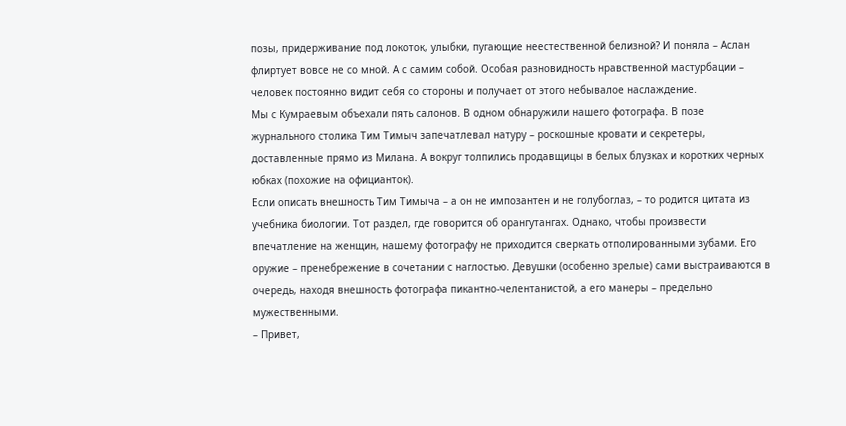позы, придерживание под локоток, улыбки, пугающие неестественной белизной? И поняла – Аслан флиртует вовсе не со мной. А с самим собой. Особая разновидность нравственной мастурбации – человек постоянно видит себя со стороны и получает от этого небывалое наслаждение.
Мы с Кумраевым объехали пять салонов. В одном обнаружили нашего фотографа. В позе журнального столика Тим Тимыч запечатлевал натуру – роскошные кровати и секретеры, доставленные прямо из Милана. А вокруг толпились продавщицы в белых блузках и коротких черных юбках (похожие на официанток).
Если описать внешность Тим Тимыча – а он не импозантен и не голубоглаз, – то родится цитата из учебника биологии. Тот раздел, где говорится об орангутангах. Однако, чтобы произвести впечатление на женщин, нашему фотографу не приходится сверкать отполированными зубами. Его оружие – пренебрежение в сочетании с наглостью. Девушки (особенно зрелые) сами выстраиваются в очередь, находя внешность фотографа пикантно-челентанистой, а его манеры – предельно мужественными.
– Привет,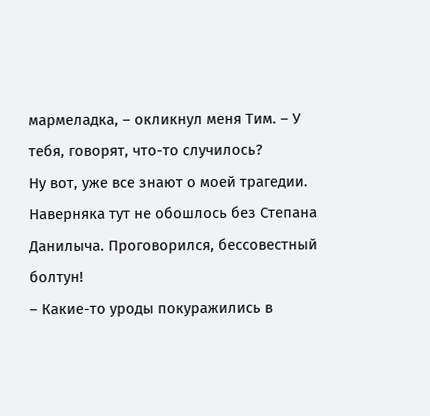мармеладка, – окликнул меня Тим. – У тебя, говорят, что-то случилось?
Ну вот, уже все знают о моей трагедии. Наверняка тут не обошлось без Степана Данилыча. Проговорился, бессовестный болтун!
– Какие-то уроды покуражились в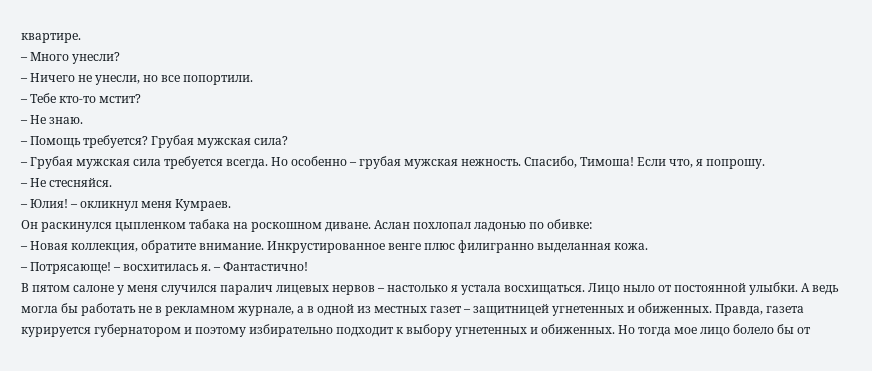квартире.
– Много унесли?
– Ничего не унесли, но все попортили.
– Тебе кто-то мстит?
– Не знаю.
– Помощь требуется? Грубая мужская сила?
– Грубая мужская сила требуется всегда. Но особенно – грубая мужская нежность. Спасибо, Тимоша! Если что, я попрошу.
– Не стесняйся.
– Юлия! – окликнул меня Кумраев.
Он раскинулся цыпленком табака на роскошном диване. Аслан похлопал ладонью по обивке:
– Новая коллекция, обратите внимание. Инкрустированное венге плюс филигранно выделанная кожа.
– Потрясающе! – восхитилась я. – Фантастично!
В пятом салоне у меня случился паралич лицевых нервов – настолько я устала восхищаться. Лицо ныло от постоянной улыбки. А ведь могла бы работать не в рекламном журнале, а в одной из местных газет – защитницей угнетенных и обиженных. Правда, газета курируется губернатором и поэтому избирательно подходит к выбору угнетенных и обиженных. Но тогда мое лицо болело бы от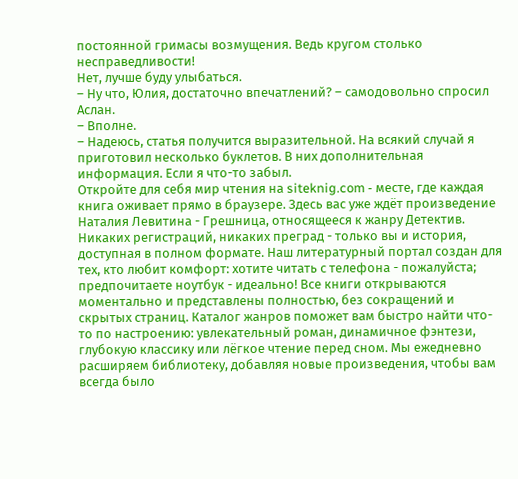постоянной гримасы возмущения. Ведь кругом столько несправедливости!
Нет, лучше буду улыбаться.
– Ну что, Юлия, достаточно впечатлений? – самодовольно спросил Аслан.
– Вполне.
– Надеюсь, статья получится выразительной. На всякий случай я приготовил несколько буклетов. В них дополнительная информация. Если я что-то забыл.
Откройте для себя мир чтения на siteknig.com - месте, где каждая книга оживает прямо в браузере. Здесь вас уже ждёт произведение Наталия Левитина - Грешница, относящееся к жанру Детектив. Никаких регистраций, никаких преград - только вы и история, доступная в полном формате. Наш литературный портал создан для тех, кто любит комфорт: хотите читать с телефона - пожалуйста; предпочитаете ноутбук - идеально! Все книги открываются моментально и представлены полностью, без сокращений и скрытых страниц. Каталог жанров поможет вам быстро найти что-то по настроению: увлекательный роман, динамичное фэнтези, глубокую классику или лёгкое чтение перед сном. Мы ежедневно расширяем библиотеку, добавляя новые произведения, чтобы вам всегда было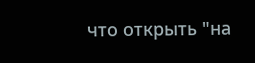что открыть "на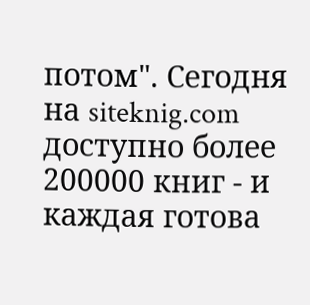потом". Сегодня на siteknig.com доступно более 200000 книг - и каждая готова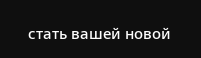стать вашей новой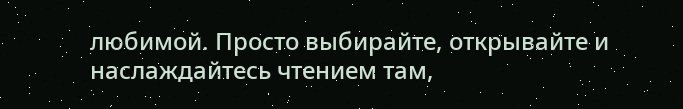любимой. Просто выбирайте, открывайте и наслаждайтесь чтением там,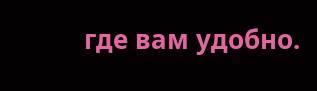где вам удобно.